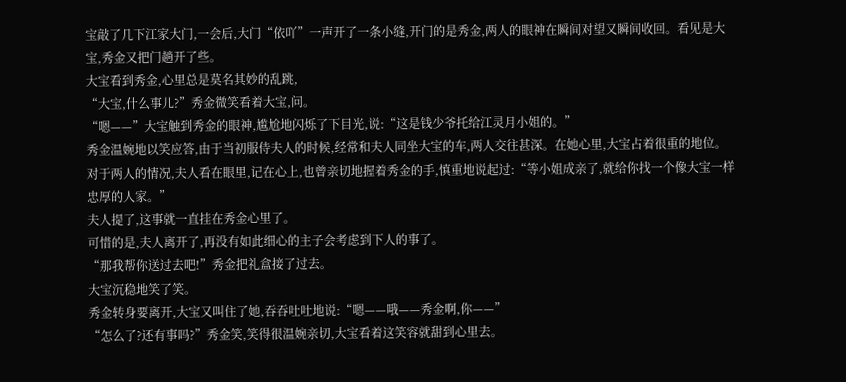宝敲了几下江家大门,一会后,大门“依吖”一声开了一条小缝,开门的是秀金,两人的眼神在瞬间对望又瞬间收回。看见是大宝,秀金又把门趟开了些。
大宝看到秀金,心里总是莫名其妙的乱跳,
“大宝,什么事儿?”秀金微笑看着大宝,问。
“嗯——”大宝触到秀金的眼神,尴尬地闪烁了下目光,说:“这是钱少爷托给江灵月小姐的。”
秀金温婉地以笑应答,由于当初服侍夫人的时候,经常和夫人同坐大宝的车,两人交往甚深。在她心里,大宝占着很重的地位。
对于两人的情况,夫人看在眼里,记在心上,也曾亲切地握着秀金的手,慎重地说起过:“等小姐成亲了,就给你找一个像大宝一样忠厚的人家。”
夫人提了,这事就一直挂在秀金心里了。
可惜的是,夫人离开了,再没有如此细心的主子会考虑到下人的事了。
“那我帮你送过去吧!”秀金把礼盒接了过去。
大宝沉稳地笑了笑。
秀金转身要离开,大宝又叫住了她,吞吞吐吐地说:“嗯——哦——秀金啊,你——”
“怎么了?还有事吗?”秀金笑,笑得很温婉亲切,大宝看着这笑容就甜到心里去。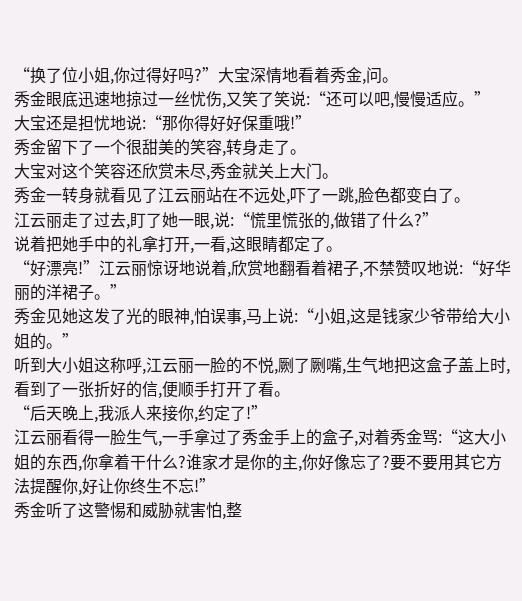“换了位小姐,你过得好吗?”大宝深情地看着秀金,问。
秀金眼底迅速地掠过一丝忧伤,又笑了笑说:“还可以吧,慢慢适应。”
大宝还是担忧地说:“那你得好好保重哦!”
秀金留下了一个很甜美的笑容,转身走了。
大宝对这个笑容还欣赏未尽,秀金就关上大门。
秀金一转身就看见了江云丽站在不远处,吓了一跳,脸色都变白了。
江云丽走了过去,盯了她一眼,说:“慌里慌张的,做错了什么?”
说着把她手中的礼拿打开,一看,这眼睛都定了。
“好漂亮!”江云丽惊讶地说着,欣赏地翻看着裙子,不禁赞叹地说:“好华丽的洋裙子。”
秀金见她这发了光的眼神,怕误事,马上说:“小姐,这是钱家少爷带给大小姐的。”
听到大小姐这称呼,江云丽一脸的不悦,劂了劂嘴,生气地把这盒子盖上时,看到了一张折好的信,便顺手打开了看。
“后天晚上,我派人来接你,约定了!”
江云丽看得一脸生气,一手拿过了秀金手上的盒子,对着秀金骂:“这大小姐的东西,你拿着干什么?谁家才是你的主,你好像忘了?要不要用其它方法提醒你,好让你终生不忘!”
秀金听了这警惕和威胁就害怕,整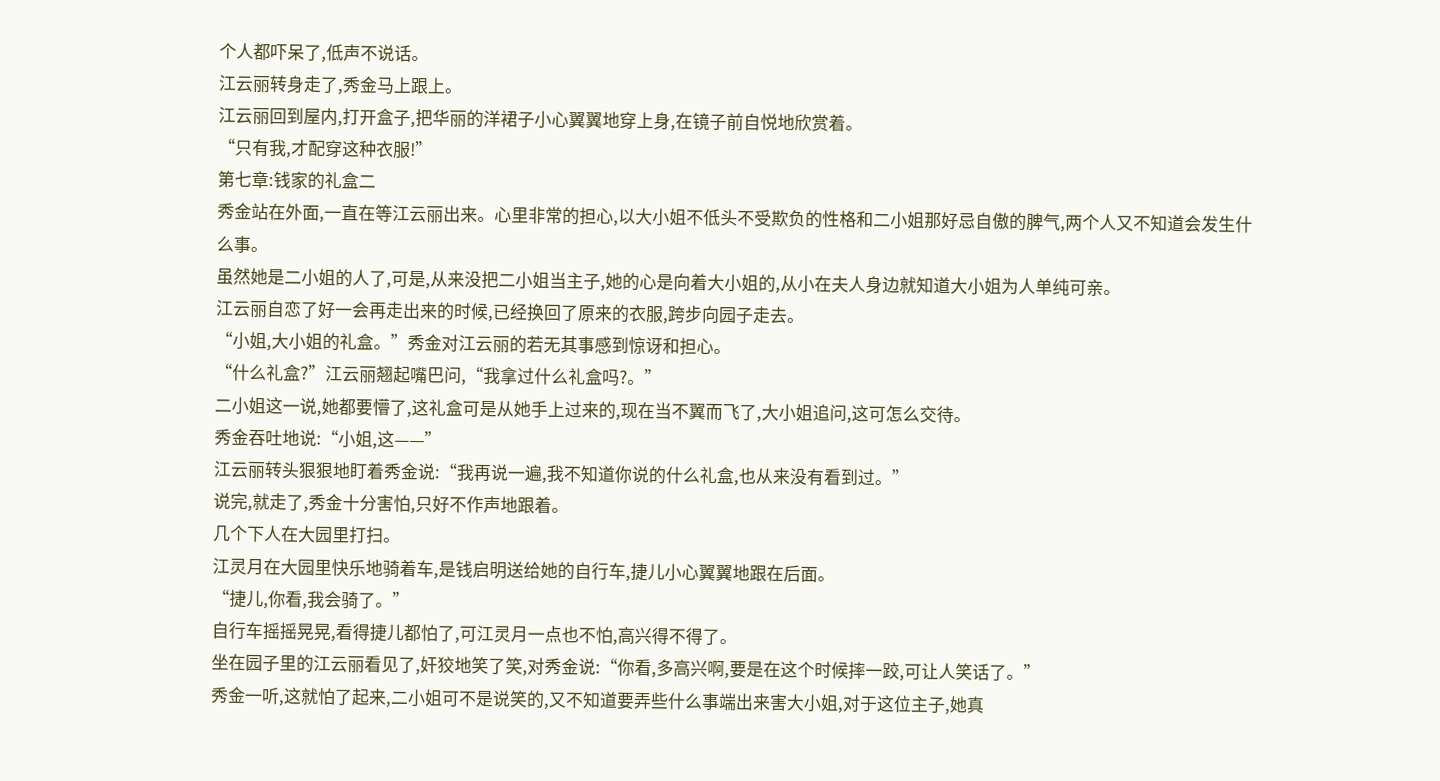个人都吓呆了,低声不说话。
江云丽转身走了,秀金马上跟上。
江云丽回到屋内,打开盒子,把华丽的洋裙子小心翼翼地穿上身,在镜子前自悦地欣赏着。
“只有我,才配穿这种衣服!”
第七章:钱家的礼盒二
秀金站在外面,一直在等江云丽出来。心里非常的担心,以大小姐不低头不受欺负的性格和二小姐那好忌自傲的脾气,两个人又不知道会发生什么事。
虽然她是二小姐的人了,可是,从来没把二小姐当主子,她的心是向着大小姐的,从小在夫人身边就知道大小姐为人单纯可亲。
江云丽自恋了好一会再走出来的时候,已经换回了原来的衣服,跨步向园子走去。
“小姐,大小姐的礼盒。”秀金对江云丽的若无其事感到惊讶和担心。
“什么礼盒?”江云丽翘起嘴巴问,“我拿过什么礼盒吗?。”
二小姐这一说,她都要懵了,这礼盒可是从她手上过来的,现在当不翼而飞了,大小姐追问,这可怎么交待。
秀金吞吐地说:“小姐,这——”
江云丽转头狠狠地盯着秀金说:“我再说一遍,我不知道你说的什么礼盒,也从来没有看到过。”
说完,就走了,秀金十分害怕,只好不作声地跟着。
几个下人在大园里打扫。
江灵月在大园里快乐地骑着车,是钱启明送给她的自行车,捷儿小心翼翼地跟在后面。
“捷儿,你看,我会骑了。”
自行车摇摇晃晃,看得捷儿都怕了,可江灵月一点也不怕,高兴得不得了。
坐在园子里的江云丽看见了,奸狡地笑了笑,对秀金说:“你看,多高兴啊,要是在这个时候摔一跤,可让人笑话了。”
秀金一听,这就怕了起来,二小姐可不是说笑的,又不知道要弄些什么事端出来害大小姐,对于这位主子,她真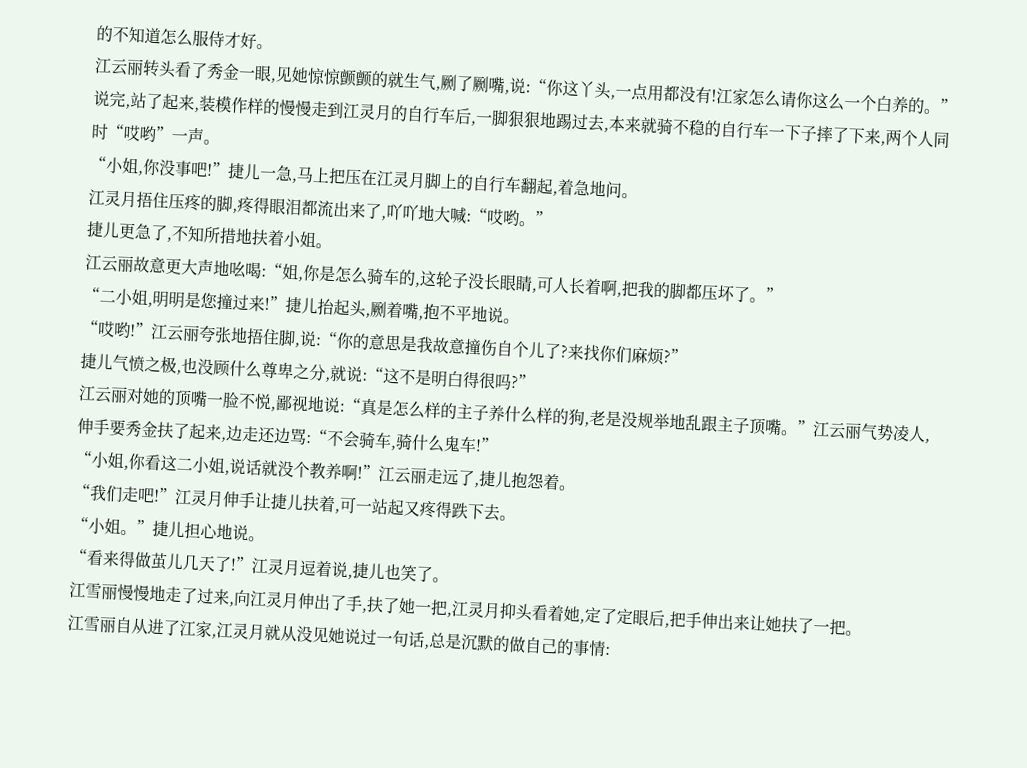的不知道怎么服侍才好。
江云丽转头看了秀金一眼,见她惊惊颤颤的就生气,劂了劂嘴,说:“你这丫头,一点用都没有!江家怎么请你这么一个白养的。”
说完,站了起来,装模作样的慢慢走到江灵月的自行车后,一脚狠狠地踢过去,本来就骑不稳的自行车一下子摔了下来,两个人同时“哎哟”一声。
“小姐,你没事吧!”捷儿一急,马上把压在江灵月脚上的自行车翻起,着急地问。
江灵月捂住压疼的脚,疼得眼泪都流出来了,吖吖地大喊:“哎哟。”
捷儿更急了,不知所措地扶着小姐。
江云丽故意更大声地吆喝:“姐,你是怎么骑车的,这轮子没长眼睛,可人长着啊,把我的脚都压坏了。”
“二小姐,明明是您撞过来!”捷儿抬起头,劂着嘴,抱不平地说。
“哎哟!”江云丽夸张地捂住脚,说:“你的意思是我故意撞伤自个儿了?来找你们麻烦?”
捷儿气愤之极,也没顾什么尊卑之分,就说:“这不是明白得很吗?”
江云丽对她的顶嘴一脸不悦,鄙视地说:“真是怎么样的主子养什么样的狗,老是没规举地乱跟主子顶嘴。”江云丽气势凌人,伸手要秀金扶了起来,边走还边骂:“不会骑车,骑什么鬼车!”
“小姐,你看这二小姐,说话就没个教养啊!”江云丽走远了,捷儿抱怨着。
“我们走吧!”江灵月伸手让捷儿扶着,可一站起又疼得跌下去。
“小姐。”捷儿担心地说。
“看来得做茧儿几天了!”江灵月逗着说,捷儿也笑了。
江雪丽慢慢地走了过来,向江灵月伸出了手,扶了她一把,江灵月抑头看着她,定了定眼后,把手伸出来让她扶了一把。
江雪丽自从进了江家,江灵月就从没见她说过一句话,总是沉默的做自己的事情: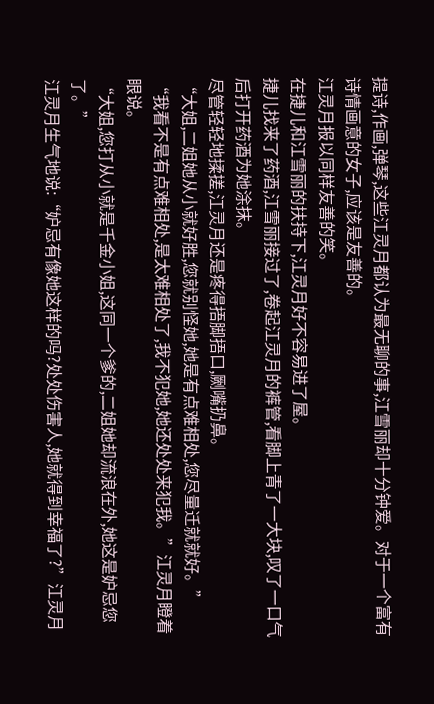提诗,作画,弹琴,这些江灵月都认为最无聊的事,江雪丽却十分钟爱。对于一个富有诗情画意的女子,应该是友善的。
江灵月报以同样友善的笑。
在捷儿和江雪丽的扶持下,江灵月好不容易进了屋。
捷儿找来了药酒,江雪丽接过了,卷起江灵月的裤管,看脚上青了一大块,叹了一口气后打开药酒为她涂抹。
尽管轻轻地揉搓,江灵月还是疼得捂脚捂口,劂嘴扔鼻。
“大姐,二姐她从小就好胜,您就别怪她,她是有点难相处,您尽量迁就就好。”
“我看不是有点难相处,是太难相处了,我不犯她,她还处处来犯我。”江灵月瞪着眼说。
“大姐,您打从小就是千金小姐,这同一个爹的,二姐她却流浪在外,她这是妒忌您了。”
江灵月生气地说:“妒忌有像她这样的吗?处处伤害人,她就得到幸福了?”江灵月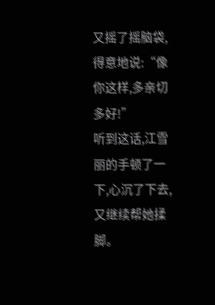又摇了摇脑袋,得意地说:“像你这样,多亲切多好!”
听到这话,江雪丽的手顿了一下,心沉了下去,又继续帮她揉脚。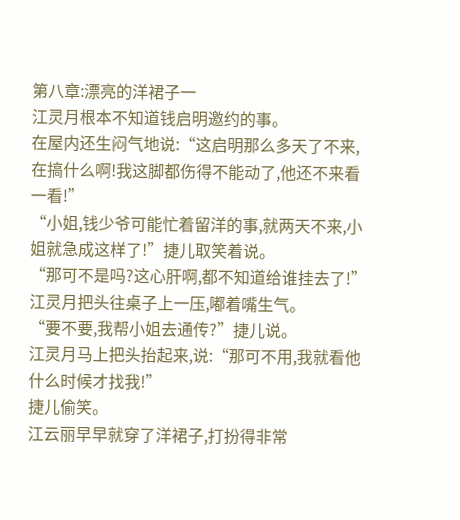第八章:漂亮的洋裙子一
江灵月根本不知道钱启明邀约的事。
在屋内还生闷气地说:“这启明那么多天了不来,在搞什么啊!我这脚都伤得不能动了,他还不来看一看!”
“小姐,钱少爷可能忙着留洋的事,就两天不来,小姐就急成这样了!”捷儿取笑着说。
“那可不是吗?这心肝啊,都不知道给谁挂去了!”
江灵月把头往桌子上一压,嘟着嘴生气。
“要不要,我帮小姐去通传?”捷儿说。
江灵月马上把头抬起来,说:“那可不用,我就看他什么时候才找我!”
捷儿偷笑。
江云丽早早就穿了洋裙子,打扮得非常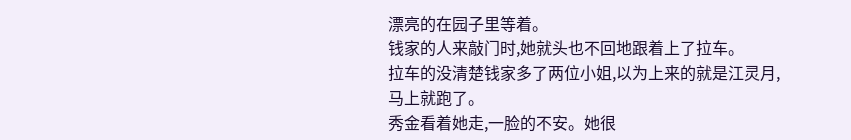漂亮的在园子里等着。
钱家的人来敲门时,她就头也不回地跟着上了拉车。
拉车的没清楚钱家多了两位小姐,以为上来的就是江灵月,马上就跑了。
秀金看着她走,一脸的不安。她很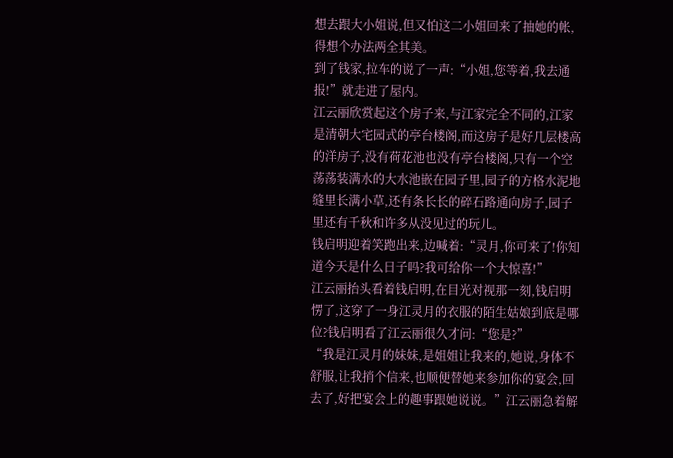想去跟大小姐说,但又怕这二小姐回来了抽她的帐,得想个办法两全其美。
到了钱家,拉车的说了一声:“小姐,您等着,我去通报!”就走进了屋内。
江云丽欣赏起这个房子来,与江家完全不同的,江家是清朝大宅园式的亭台楼阁,而这房子是好几层楼高的洋房子,没有荷花池也没有亭台楼阁,只有一个空荡荡装满水的大水池嵌在园子里,园子的方格水泥地缝里长满小草,还有条长长的碎石路通向房子,园子里还有千秋和许多从没见过的玩儿。
钱启明迎着笑跑出来,边喊着:“灵月,你可来了!你知道今天是什么日子吗?我可给你一个大惊喜!”
江云丽抬头看着钱启明,在目光对视那一刻,钱启明愣了,这穿了一身江灵月的衣服的陌生姑娘到底是哪位?钱启明看了江云丽很久才问:“您是?”
“我是江灵月的妹妹,是姐姐让我来的,她说,身体不舒服,让我捎个信来,也顺便替她来参加你的宴会,回去了,好把宴会上的趣事跟她说说。”江云丽急着解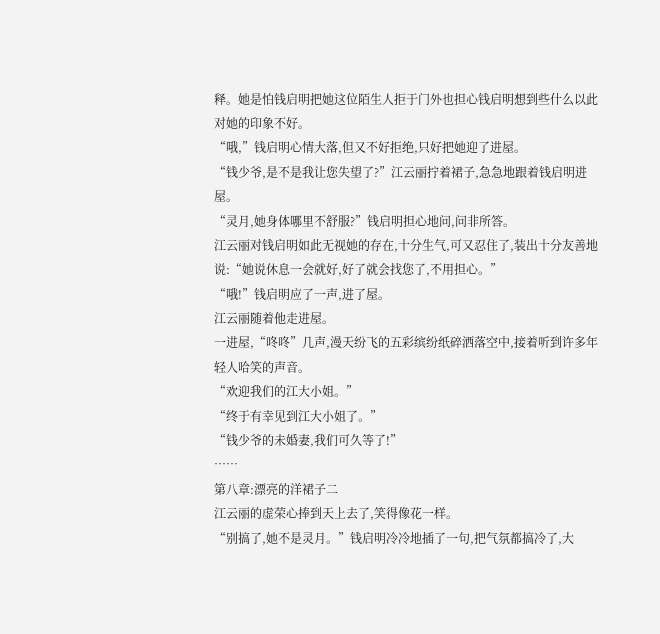释。她是怕钱启明把她这位陌生人拒于门外也担心钱启明想到些什么以此对她的印象不好。
“哦,”钱启明心情大落,但又不好拒绝,只好把她迎了进屋。
“钱少爷,是不是我让您失望了?”江云丽拧着裙子,急急地跟着钱启明进屋。
“灵月,她身体哪里不舒服?”钱启明担心地问,问非所答。
江云丽对钱启明如此无视她的存在,十分生气,可又忍住了,装出十分友善地说:“她说休息一会就好,好了就会找您了,不用担心。”
“哦!”钱启明应了一声,进了屋。
江云丽随着他走进屋。
一进屋,“咚咚”几声,漫天纷飞的五彩缤纷纸碎洒落空中,接着听到许多年轻人哈笑的声音。
“欢迎我们的江大小姐。”
“终于有幸见到江大小姐了。”
“钱少爷的未婚妻,我们可久等了!”
……
第八章:漂亮的洋裙子二
江云丽的虚荣心捧到天上去了,笑得像花一样。
“别搞了,她不是灵月。”钱启明冷冷地插了一句,把气氛都搞冷了,大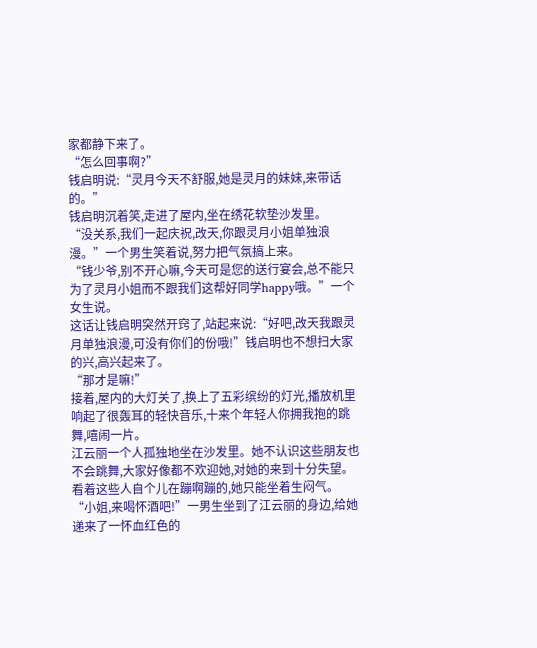家都静下来了。
“怎么回事啊?”
钱启明说:“灵月今天不舒服,她是灵月的妹妹,来带话的。”
钱启明沉着笑,走进了屋内,坐在绣花软垫沙发里。
“没关系,我们一起庆祝,改天,你跟灵月小姐单独浪漫。”一个男生笑着说,努力把气氛搞上来。
“钱少爷,别不开心嘛,今天可是您的送行宴会,总不能只为了灵月小姐而不跟我们这帮好同学happy哦。”一个女生说。
这话让钱启明突然开窍了,站起来说:“好吧,改天我跟灵月单独浪漫,可没有你们的份哦!”钱启明也不想扫大家的兴,高兴起来了。
“那才是嘛!”
接着,屋内的大灯关了,换上了五彩缤纷的灯光,播放机里响起了很轰耳的轻快音乐,十来个年轻人你拥我抱的跳舞,嘻闹一片。
江云丽一个人孤独地坐在沙发里。她不认识这些朋友也不会跳舞,大家好像都不欢迎她,对她的来到十分失望。看着这些人自个儿在蹦啊蹦的,她只能坐着生闷气。
“小姐,来喝怀酒吧!”一男生坐到了江云丽的身边,给她递来了一怀血红色的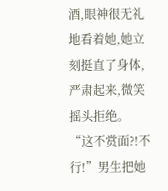酒,眼神很无礼地看着她,她立刻挺直了身体,严肃起来,微笑摇头拒绝。
“这不赏面?!不行!”男生把她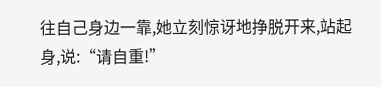往自己身边一靠,她立刻惊讶地挣脱开来,站起身,说:“请自重!”